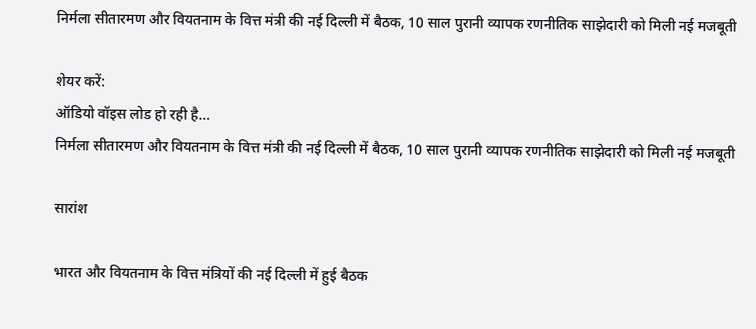निर्मला सीतारमण और वियतनाम के वित्त मंत्री की नई दिल्ली में बैठक, 10 साल पुरानी व्यापक रणनीतिक साझेदारी को मिली नई मजबूती

शेयर करें:
ऑडियो वॉइस लोड हो रही है…
निर्मला सीतारमण और वियतनाम के वित्त मंत्री की नई दिल्ली में बैठक, 10 साल पुरानी व्यापक रणनीतिक साझेदारी को मिली नई मजबूती

सारांश

भारत और वियतनाम के वित्त मंत्रियों की नई दिल्ली में हुई बैठक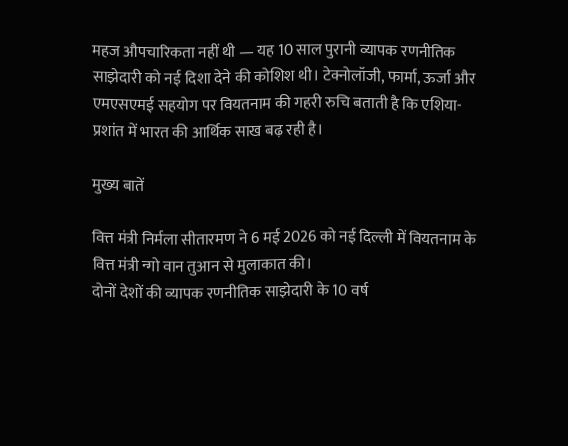महज औपचारिकता नहीं थी — यह 10 साल पुरानी व्यापक रणनीतिक साझेदारी को नई दिशा देने की कोशिश थी। टेक्नोलॉजी, फार्मा, ऊर्जा और एमएसएमई सहयोग पर वियतनाम की गहरी रुचि बताती है कि एशिया-प्रशांत में भारत की आर्थिक साख बढ़ रही है।

मुख्य बातें

वित्त मंत्री निर्मला सीतारमण ने 6 मई 2026 को नई दिल्ली में वियतनाम के वित्त मंत्री न्गो वान तुआन से मुलाकात की।
दोनों देशों की व्यापक रणनीतिक साझेदारी के 10 वर्ष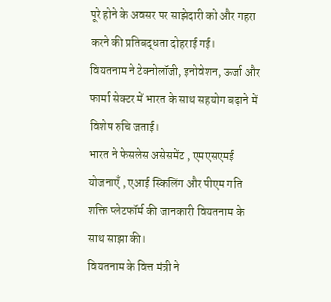पूरे होने के अवसर पर साझेदारी को और गहरा करने की प्रतिबद्धता दोहराई गई।
वियतनाम ने टेक्नोलॉजी, इनोवेशन, ऊर्जा और फार्मा सेक्टर में भारत के साथ सहयोग बढ़ाने में विशेष रुचि जताई।
भारत ने फेसलेस असेसमेंट , एमएसएमई योजनाएँ , एआई स्किलिंग और पीएम गति शक्ति प्लेटफॉर्म की जानकारी वियतनाम के साथ साझा की।
वियतनाम के वित्त मंत्री ने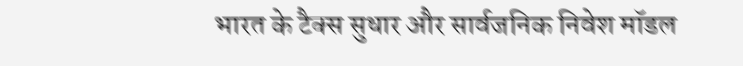भारत के टैक्स सुधार और सार्वजनिक निवेश मॉडल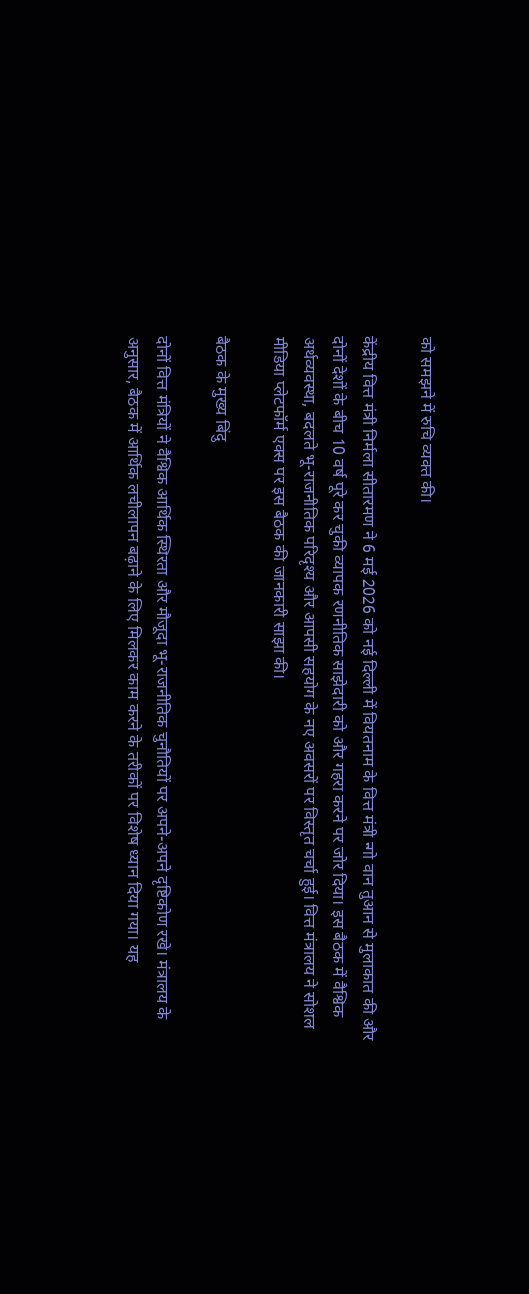को समझने में रुचि व्यक्त की।

केंद्रीय वित्त मंत्री निर्मला सीतारमण ने 6 मई 2026 को नई दिल्ली में वियतनाम के वित्त मंत्री न्गो वान तुआन से मुलाकात की और दोनों देशों के बीच 10 वर्ष पूरे कर चुकी व्यापक रणनीतिक साझेदारी को और गहरा करने पर जोर दिया। इस बैठक में वैश्विक अर्थव्यवस्था, बदलते भू-राजनीतिक परिदृश्य और आपसी सहयोग के नए अवसरों पर विस्तृत चर्चा हुई। वित्त मंत्रालय ने सोशल मीडिया प्लेटफॉर्म एक्स पर इस बैठक की जानकारी साझा की।

बैठक के मुख्य बिंदु

दोनों वित्त मंत्रियों ने वैश्विक आर्थिक स्थिरता और मौजूदा भू-राजनीतिक चुनौतियों पर अपने-अपने दृष्टिकोण रखे। मंत्रालय के अनुसार, बैठक में आर्थिक लचीलापन बढ़ाने के लिए मिलकर काम करने के तरीकों पर विशेष ध्यान दिया गया। यह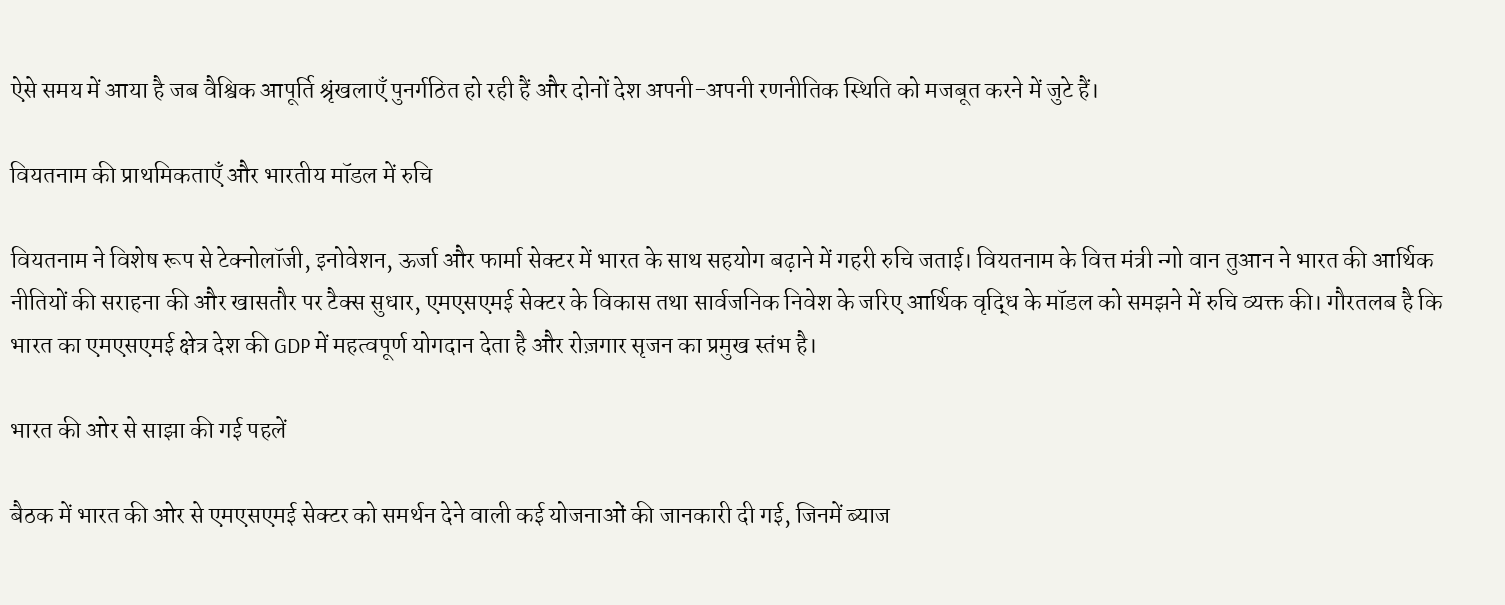ऐसे समय में आया है जब वैश्विक आपूर्ति श्रृंखलाएँ पुनर्गठित हो रही हैं और दोनों देश अपनी-अपनी रणनीतिक स्थिति को मजबूत करने में जुटे हैं।

वियतनाम की प्राथमिकताएँ और भारतीय मॉडल में रुचि

वियतनाम ने विशेष रूप से टेक्नोलॉजी, इनोवेशन, ऊर्जा और फार्मा सेक्टर में भारत के साथ सहयोग बढ़ाने में गहरी रुचि जताई। वियतनाम के वित्त मंत्री न्गो वान तुआन ने भारत की आर्थिक नीतियों की सराहना की और खासतौर पर टैक्स सुधार, एमएसएमई सेक्टर के विकास तथा सार्वजनिक निवेश के जरिए आर्थिक वृद्धि के मॉडल को समझने में रुचि व्यक्त की। गौरतलब है कि भारत का एमएसएमई क्षेत्र देश की GDP में महत्वपूर्ण योगदान देता है और रोज़गार सृजन का प्रमुख स्तंभ है।

भारत की ओर से साझा की गई पहलें

बैठक में भारत की ओर से एमएसएमई सेक्टर को समर्थन देने वाली कई योजनाओं की जानकारी दी गई, जिनमें ब्याज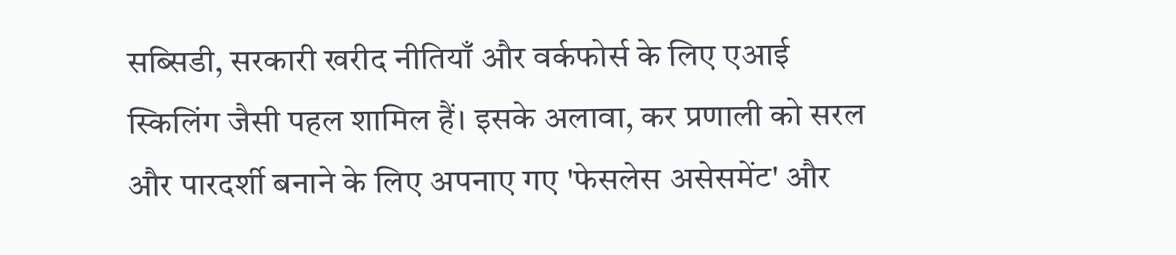सब्सिडी, सरकारी खरीद नीतियाँ और वर्कफोर्स के लिए एआई स्किलिंग जैसी पहल शामिल हैं। इसके अलावा, कर प्रणाली को सरल और पारदर्शी बनाने के लिए अपनाए गए 'फेसलेस असेसमेंट' और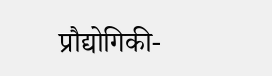प्रौद्योगिकी-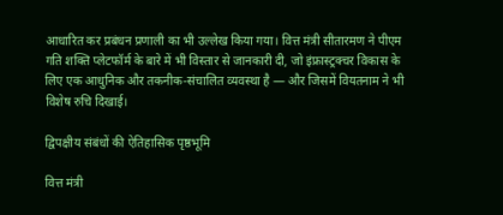आधारित कर प्रबंधन प्रणाली का भी उल्लेख किया गया। वित्त मंत्री सीतारमण ने पीएम गति शक्ति प्लेटफॉर्म के बारे में भी विस्तार से जानकारी दी, जो इंफ्रास्ट्रक्चर विकास के लिए एक आधुनिक और तकनीक-संचालित व्यवस्था है — और जिसमें वियतनाम ने भी विशेष रुचि दिखाई।

द्विपक्षीय संबंधों की ऐतिहासिक पृष्ठभूमि

वित्त मंत्री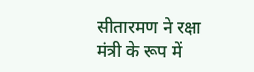सीतारमण ने रक्षा मंत्री के रूप में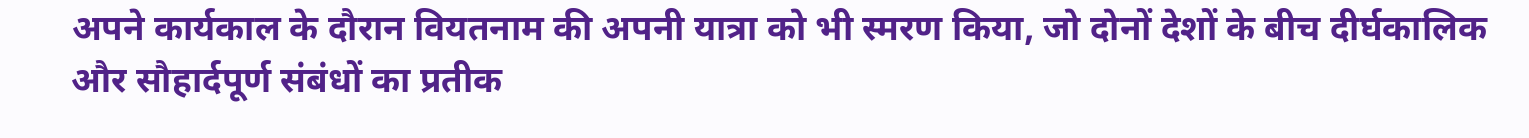अपने कार्यकाल के दौरान वियतनाम की अपनी यात्रा को भी स्मरण किया, जो दोनों देशों के बीच दीर्घकालिक और सौहार्दपूर्ण संबंधों का प्रतीक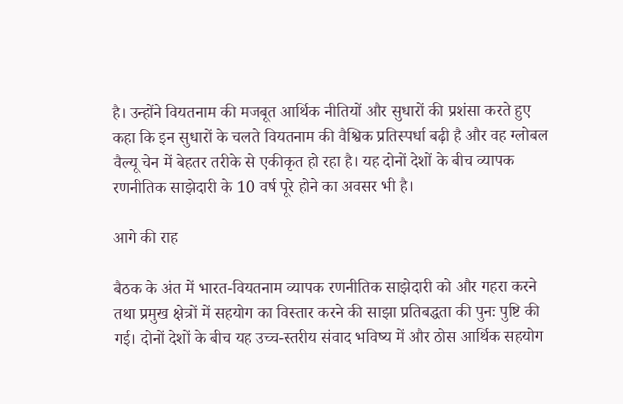है। उन्होंने वियतनाम की मजबूत आर्थिक नीतियों और सुधारों की प्रशंसा करते हुए कहा कि इन सुधारों के चलते वियतनाम की वैश्विक प्रतिस्पर्धा बढ़ी है और वह ग्लोबल वैल्यू चेन में बेहतर तरीके से एकीकृत हो रहा है। यह दोनों देशों के बीच व्यापक रणनीतिक साझेदारी के 10 वर्ष पूरे होने का अवसर भी है।

आगे की राह

बैठक के अंत में भारत-वियतनाम व्यापक रणनीतिक साझेदारी को और गहरा करने तथा प्रमुख क्षेत्रों में सहयोग का विस्तार करने की साझा प्रतिबद्धता की पुनः पुष्टि की गई। दोनों देशों के बीच यह उच्च-स्तरीय संवाद भविष्य में और ठोस आर्थिक सहयोग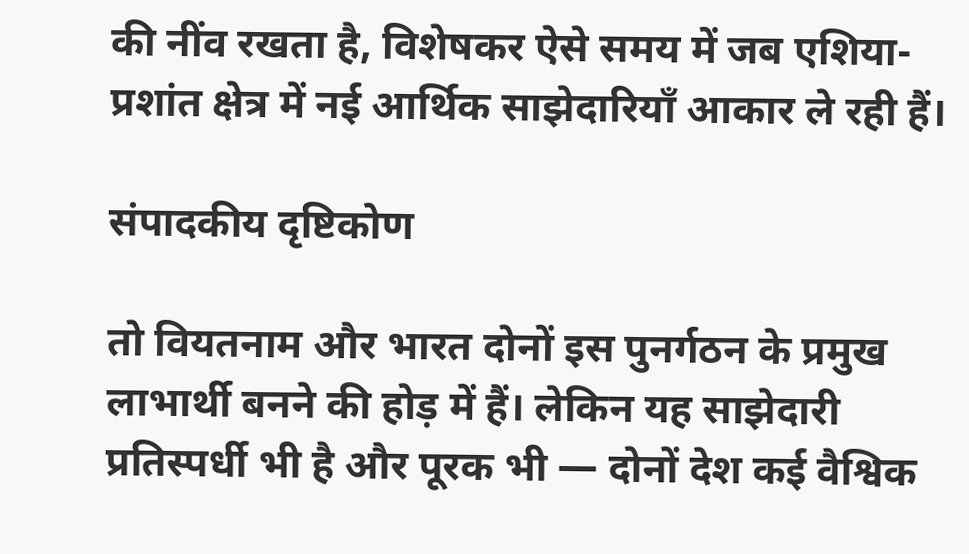की नींव रखता है, विशेषकर ऐसे समय में जब एशिया-प्रशांत क्षेत्र में नई आर्थिक साझेदारियाँ आकार ले रही हैं।

संपादकीय दृष्टिकोण

तो वियतनाम और भारत दोनों इस पुनर्गठन के प्रमुख लाभार्थी बनने की होड़ में हैं। लेकिन यह साझेदारी प्रतिस्पर्धी भी है और पूरक भी — दोनों देश कई वैश्विक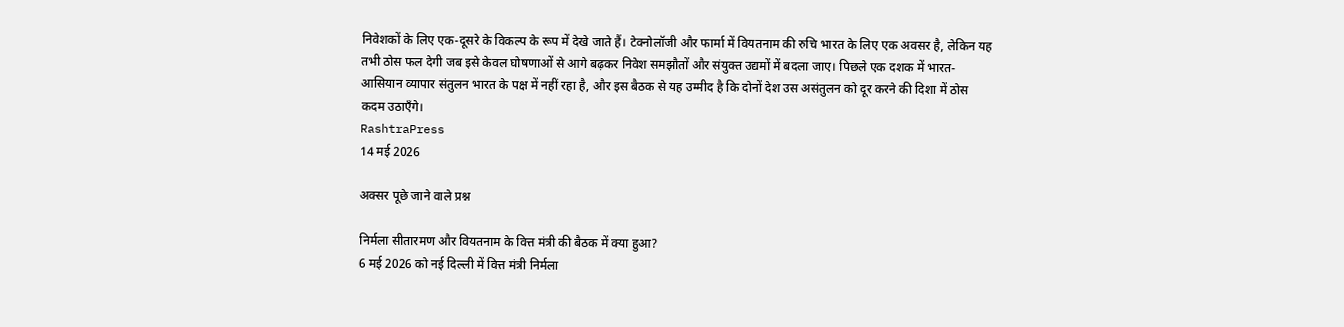निवेशकों के लिए एक-दूसरे के विकल्प के रूप में देखे जाते हैं। टेक्नोलॉजी और फार्मा में वियतनाम की रुचि भारत के लिए एक अवसर है, लेकिन यह तभी ठोस फल देगी जब इसे केवल घोषणाओं से आगे बढ़कर निवेश समझौतों और संयुक्त उद्यमों में बदला जाए। पिछले एक दशक में भारत-आसियान व्यापार संतुलन भारत के पक्ष में नहीं रहा है, और इस बैठक से यह उम्मीद है कि दोनों देश उस असंतुलन को दूर करने की दिशा में ठोस कदम उठाएँगे।
RashtraPress
14 मई 2026

अक्सर पूछे जाने वाले प्रश्न

निर्मला सीतारमण और वियतनाम के वित्त मंत्री की बैठक में क्या हुआ?
6 मई 2026 को नई दिल्ली में वित्त मंत्री निर्मला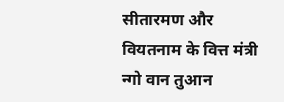सीतारमण और वियतनाम के वित्त मंत्री न्गो वान तुआन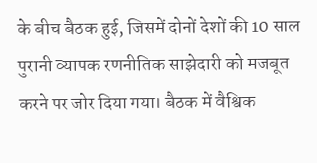के बीच बैठक हुई, जिसमें दोनों देशों की 10 साल पुरानी व्यापक रणनीतिक साझेदारी को मजबूत करने पर जोर दिया गया। बैठक में वैश्विक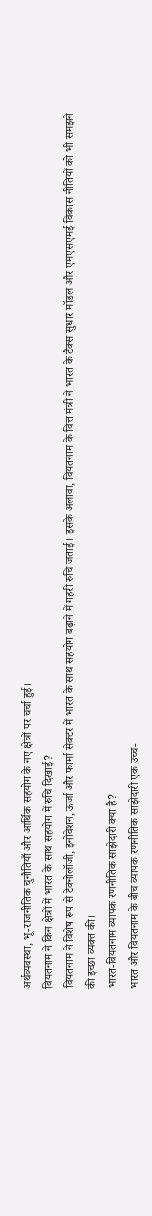अर्थव्यवस्था, भू-राजनीतिक चुनौतियाँ और आर्थिक सहयोग के नए क्षेत्रों पर चर्चा हुई।
वियतनाम ने किन क्षेत्रों में भारत के साथ सहयोग में रुचि दिखाई?
वियतनाम ने विशेष रूप से टेक्नोलॉजी, इनोवेशन, ऊर्जा और फार्मा सेक्टर में भारत के साथ सहयोग बढ़ाने में गहरी रुचि जताई। इसके अलावा, वियतनाम के वित्त मंत्री ने भारत के टैक्स सुधार मॉडल और एमएसएमई विकास नीतियों को भी समझने की इच्छा व्यक्त की।
भारत-वियतनाम व्यापक रणनीतिक साझेदारी क्या है?
भारत और वियतनाम के बीच व्यापक रणनीतिक साझेदारी एक उच्च-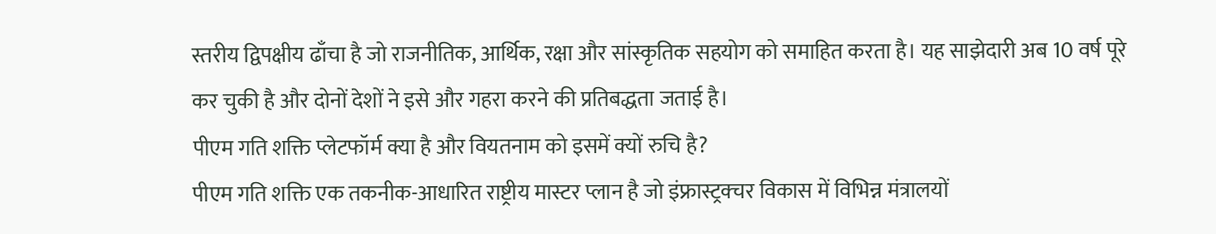स्तरीय द्विपक्षीय ढाँचा है जो राजनीतिक, आर्थिक, रक्षा और सांस्कृतिक सहयोग को समाहित करता है। यह साझेदारी अब 10 वर्ष पूरे कर चुकी है और दोनों देशों ने इसे और गहरा करने की प्रतिबद्धता जताई है।
पीएम गति शक्ति प्लेटफॉर्म क्या है और वियतनाम को इसमें क्यों रुचि है?
पीएम गति शक्ति एक तकनीक-आधारित राष्ट्रीय मास्टर प्लान है जो इंफ्रास्ट्रक्चर विकास में विभिन्न मंत्रालयों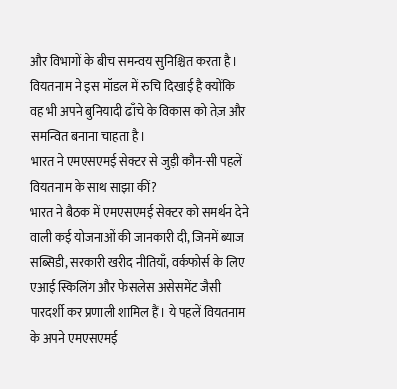और विभागों के बीच समन्वय सुनिश्चित करता है। वियतनाम ने इस मॉडल में रुचि दिखाई है क्योंकि वह भी अपने बुनियादी ढाँचे के विकास को तेज़ और समन्वित बनाना चाहता है।
भारत ने एमएसएमई सेक्टर से जुड़ी कौन-सी पहलें वियतनाम के साथ साझा कीं?
भारत ने बैठक में एमएसएमई सेक्टर को समर्थन देने वाली कई योजनाओं की जानकारी दी, जिनमें ब्याज सब्सिडी, सरकारी खरीद नीतियाँ, वर्कफोर्स के लिए एआई स्किलिंग और फेसलेस असेसमेंट जैसी पारदर्शी कर प्रणाली शामिल हैं। ये पहलें वियतनाम के अपने एमएसएमई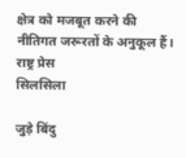क्षेत्र को मजबूत करने की नीतिगत जरूरतों के अनुकूल हैं।
राष्ट्र प्रेस
सिलसिला

जुड़े बिंदु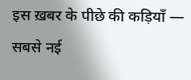इस ख़बर के पीछे की कड़ियाँ — सबसे नई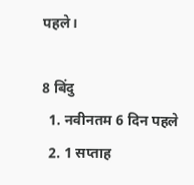पहले।

8 बिंदु
  1. नवीनतम 6 दिन पहले
  2. 1 सप्ताह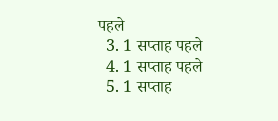पहले
  3. 1 सप्ताह पहले
  4. 1 सप्ताह पहले
  5. 1 सप्ताह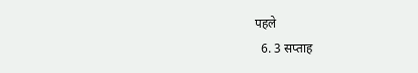पहले
  6. 3 सप्ताह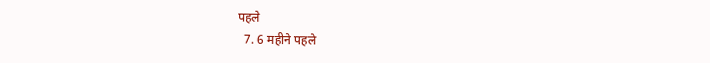पहले
  7. 6 महीने पहले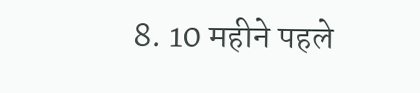8. 10 महीने पहले